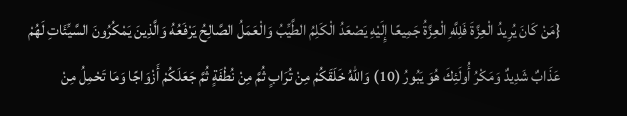{مَنْ كَانَ يُرِيدُ الْعِزَّةَ فَلِلَّهِ الْعِزَّةُ جَمِيعًا إِلَيْهِ يَصْعَدُ الْكَلِمُ الطَّيِّبُ وَالْعَمَلُ الصَّالِحُ يَرْفَعُهُ وَالَّذِينَ يَمْكُرُونَ السَّيِّئَاتِ لَهُمْ عَذَابٌ شَدِيدٌ وَمَكْرُ أُولَئِكَ هُوَ يَبُورُ (10) وَاللهُ خَلَقَكُمْ مِنْ تُرَابٍ ثُمَّ مِنْ نُطْفَةٍ ثُمَّ جَعَلَكُمْ أَزْوَاجًا وَمَا تَحْمِلُ مِنْ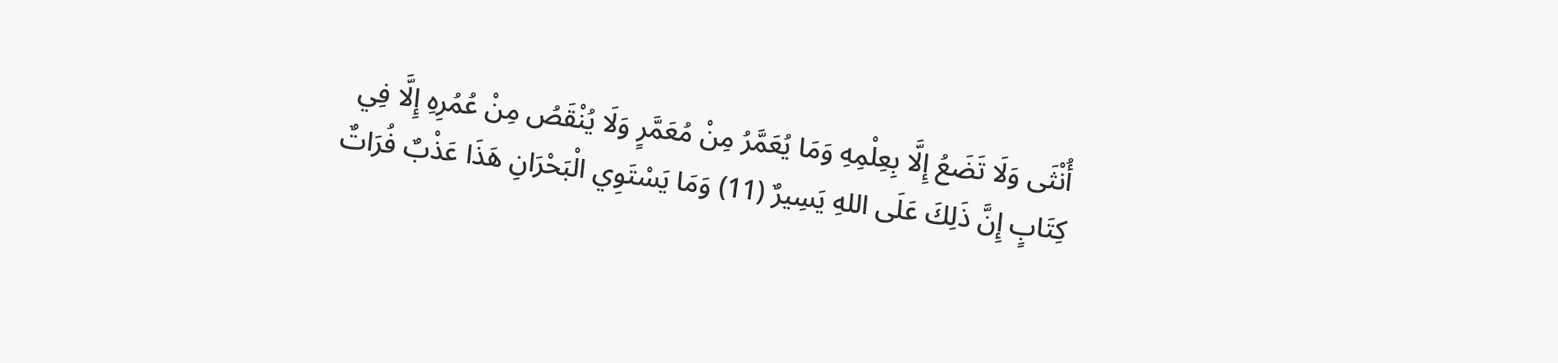أُنْثَى وَلَا تَضَعُ إِلَّا بِعِلْمِهِ وَمَا يُعَمَّرُ مِنْ مُعَمَّرٍ وَلَا يُنْقَصُ مِنْ عُمُرِهِ إِلَّا فِي كِتَابٍ إِنَّ ذَلِكَ عَلَى اللهِ يَسِيرٌ (11) وَمَا يَسْتَوِي الْبَحْرَانِ هَذَا عَذْبٌ فُرَاتٌ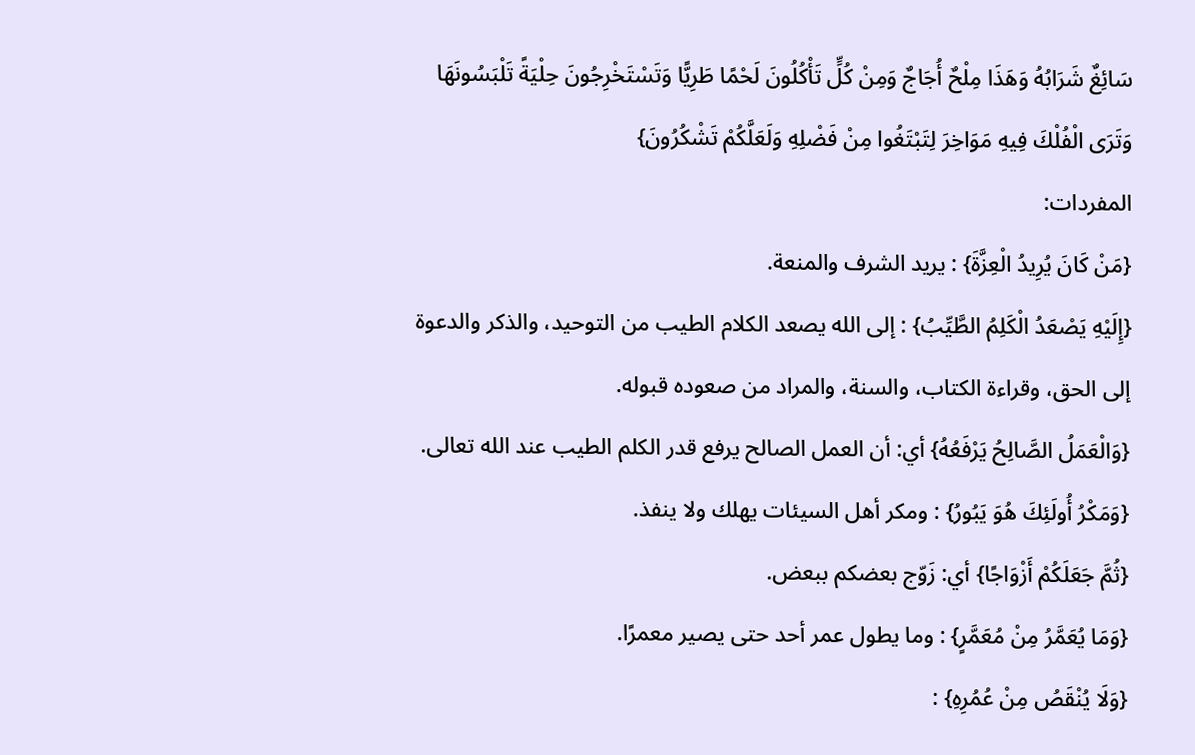سَائِغٌ شَرَابُهُ وَهَذَا مِلْحٌ أُجَاجٌ وَمِنْ كُلٍّ تَأْكُلُونَ لَحْمًا طَرِيًّا وَتَسْتَخْرِجُونَ حِلْيَةً تَلْبَسُونَهَا وَتَرَى الْفُلْكَ فِيهِ مَوَاخِرَ لِتَبْتَغُوا مِنْ فَضْلِهِ وَلَعَلَّكُمْ تَشْكُرُونَ}
المفردات:
{مَنْ كَانَ يُرِيدُ الْعِزَّةَ} : يريد الشرف والمنعة.
{إِلَيْهِ يَصْعَدُ الْكَلِمُ الطَّيِّبُ} : إلى الله يصعد الكلام الطيب من التوحيد، والذكر والدعوة إلى الحق، وقراءة الكتاب، والسنة، والمراد من صعوده قبوله.
{وَالْعَمَلُ الصَّالِحُ يَرْفَعُهُ} أي: أن العمل الصالح يرفع قدر الكلم الطيب عند الله تعالى.
{وَمَكْرُ أُولَئِكَ هُوَ يَبُورُ} : ومكر أهل السيئات يهلك ولا ينفذ.
{ثُمَّ جَعَلَكُمْ أَزْوَاجًا} أي: زَوّج بعضكم ببعض.
{وَمَا يُعَمَّرُ مِنْ مُعَمَّرٍ} : وما يطول عمر أحد حتى يصير معمرًا.
{وَلَا يُنْقَصُ مِنْ عُمُرِهِ} :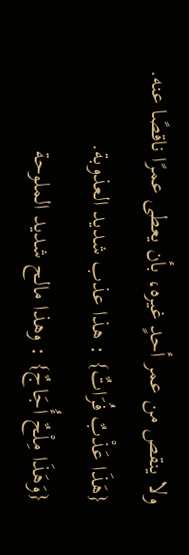ولا ينقص من عمر أحدٍ غيره، بأن يعطى عمرًا ناقصًا عنه.
{هَذَا عَذْبٌ فُرَاتٌ} : هذا عذب شديد العذوبة.
{وَهَذَا مِلْحٌ أُجَاجٌ} : وهذا مالح شديد الملوحة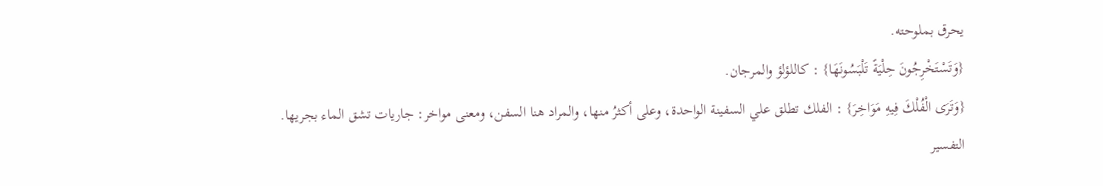يحرق بملوحته.
{وَتَسْتَخْرِجُونَ حِلْيَةً تَلْبَسُونَهَا} : كاللؤلؤ والمرجان.
{وَتَرَى الْفُلْكَ فِيهِ مَوَاخِرَ} : الفلك تطلق علي السفينة الواحدة، وعلى أكثرُ منها، والمراد هنا السفن، ومعنى مواخر: جاريات تشق الماء بجريها.
التفسير